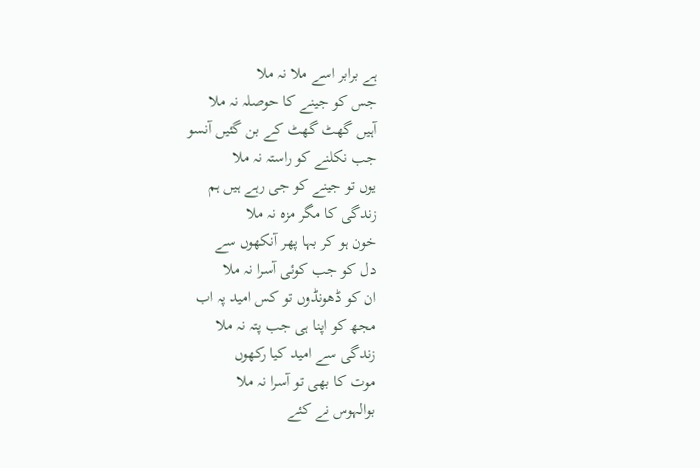ہے برابر اسے ملا نہ ملا
جس کو جینے کا حوصلہ نہ ملا
آہیں گھٹ گھٹ کے بن گئیں آنسو
جب نکلنے کو راستہ نہ ملا
یوں تو جینے کو جی رہے ہیں ہم
زندگی کا مگر مزہ نہ ملا
خون ہو کر بہا پھر آنکھوں سے
دل کو جب کوئی آسرا نہ ملا
ان کو ڈھونڈوں تو کس امید پہ اب
مجھ کو اپنا ہی جب پتہ نہ ملا
زندگی سے امید کیا رکھوں
موت کا بھی تو آسرا نہ ملا
بوالہوس نے کئے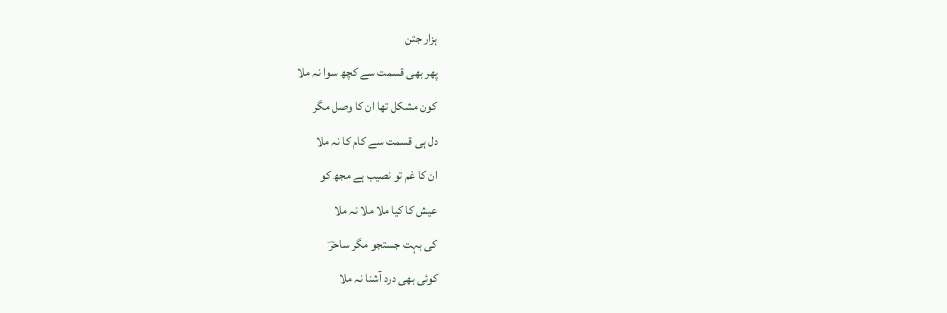ہزار جتن
پھر بھی قسمت سے کچھ سوا نہ ملا
کون مشکل تھا ان کا وصل مگر
دل ہی قسمت سے کام کا نہ ملا
ان کا غم تو نصیب ہے مجھ کو
عیش کا کیا ملا ملا نہ ملا
کی بہت جستجو مگر ساحرؔ
کوئی بھی درد آشنا نہ ملا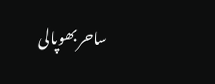ساحر بھوپالی